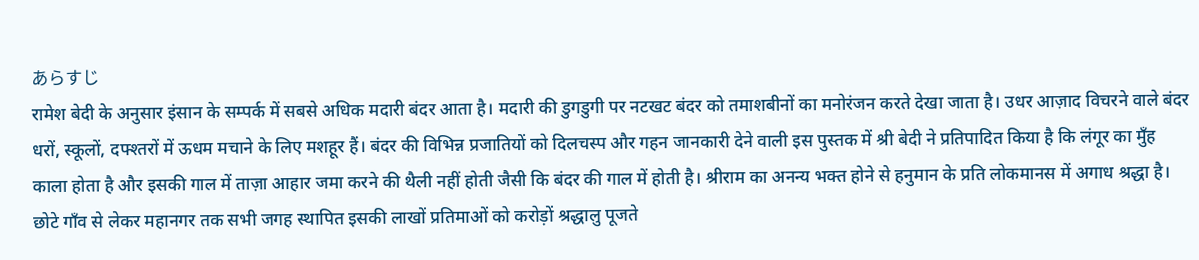あらすじ
रामेश बेदी के अनुसार इंसान के सम्पर्क में सबसे अधिक मदारी बंदर आता है। मदारी की डुगडुगी पर नटखट बंदर को तमाशबीनों का मनोरंजन करते देखा जाता है। उधर आज़ाद विचरने वाले बंदर धरों, स्कूलों, दफ्श्तरों में ऊधम मचाने के लिए मशहूर हैं। बंदर की विभिन्न प्रजातियों को दिलचस्प और गहन जानकारी देने वाली इस पुस्तक में श्री बेदी ने प्रतिपादित किया है कि लंगूर का मुँह काला होता है और इसकी गाल में ताज़ा आहार जमा करने की थैली नहीं होती जैसी कि बंदर की गाल में होती है। श्रीराम का अनन्य भक्त होने से हनुमान के प्रति लोकमानस में अगाध श्रद्धा है। छोटे गाँव से लेकर महानगर तक सभी जगह स्थापित इसकी लाखों प्रतिमाओं को करोड़ों श्रद्धालु पूजते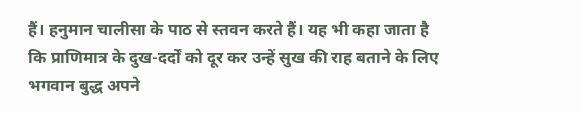हैं। हनुमान चालीसा के पाठ से स्तवन करते हैं। यह भी कहा जाता है कि प्राणिमात्र के दुख-दर्दों को दूर कर उन्हें सुख की राह बताने के लिए भगवान बुद्ध अपने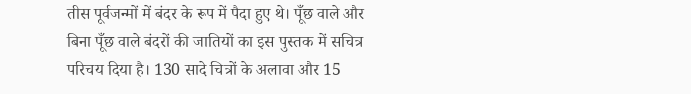तीस पूर्वजन्मों में बंदर के रूप में पैदा हुए थे। पूँछ वाले और बिना पूँछ वाले बंदरों की जातियों का इस पुस्तक में सचित्र परिचय दिया है। 130 सादे चित्रों के अलावा और 15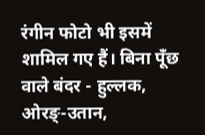रंगीन फोटो भी इसमें शामिल गए हैं। बिना पूँछ वाले बंदर - हुल्लक, ओरङ्-उतान,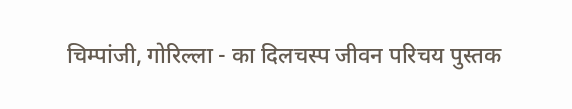चिम्पांजी, गोरिल्ला - का दिलचस्प जीवन परिचय पुस्तक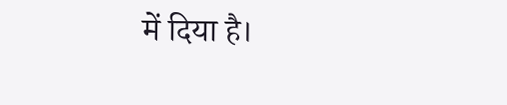में दिया है।